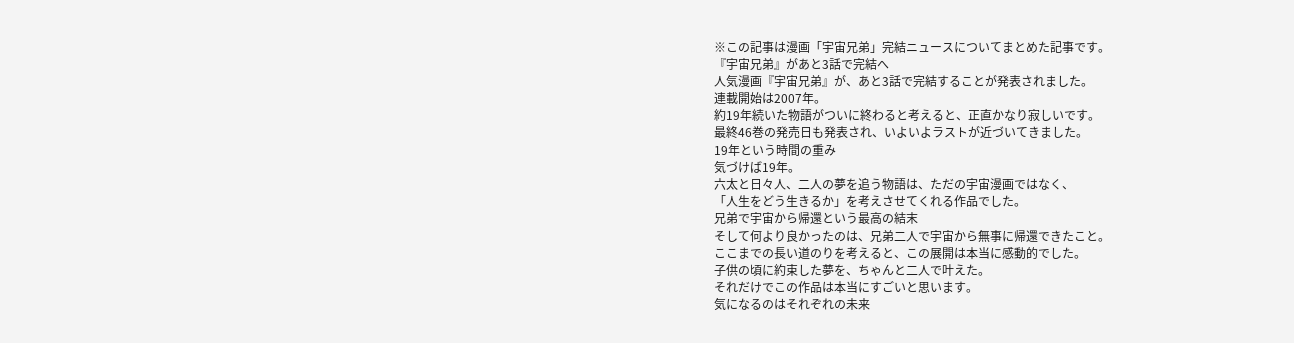※この記事は漫画「宇宙兄弟」完結ニュースについてまとめた記事です。
『宇宙兄弟』があと3話で完結へ
人気漫画『宇宙兄弟』が、あと3話で完結することが発表されました。
連載開始は2007年。
約19年続いた物語がついに終わると考えると、正直かなり寂しいです。
最終46巻の発売日も発表され、いよいよラストが近づいてきました。
19年という時間の重み
気づけば19年。
六太と日々人、二人の夢を追う物語は、ただの宇宙漫画ではなく、
「人生をどう生きるか」を考えさせてくれる作品でした。
兄弟で宇宙から帰還という最高の結末
そして何より良かったのは、兄弟二人で宇宙から無事に帰還できたこと。
ここまでの長い道のりを考えると、この展開は本当に感動的でした。
子供の頃に約束した夢を、ちゃんと二人で叶えた。
それだけでこの作品は本当にすごいと思います。
気になるのはそれぞれの未来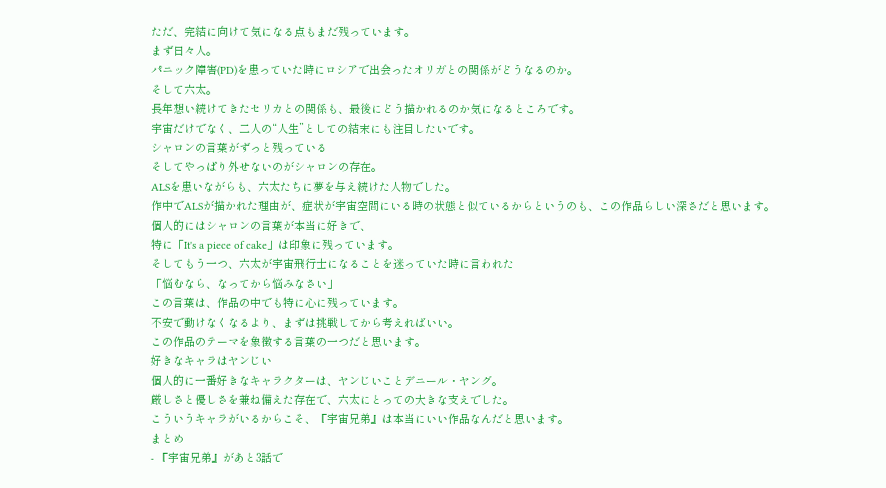ただ、完結に向けて気になる点もまだ残っています。
まず日々人。
パニック障害(PD)を患っていた時にロシアで出会ったオリガとの関係がどうなるのか。
そして六太。
長年想い続けてきたセリカとの関係も、最後にどう描かれるのか気になるところです。
宇宙だけでなく、二人の“人生”としての結末にも注目したいです。
シャロンの言葉がずっと残っている
そしてやっぱり外せないのがシャロンの存在。
ALSを患いながらも、六太たちに夢を与え続けた人物でした。
作中でALSが描かれた理由が、症状が宇宙空間にいる時の状態と似ているからというのも、この作品らしい深さだと思います。
個人的にはシャロンの言葉が本当に好きで、
特に「It's a piece of cake」は印象に残っています。
そしてもう一つ、六太が宇宙飛行士になることを迷っていた時に言われた
「悩むなら、なってから悩みなさい」
この言葉は、作品の中でも特に心に残っています。
不安で動けなくなるより、まずは挑戦してから考えればいい。
この作品のテーマを象徴する言葉の一つだと思います。
好きなキャラはヤンじい
個人的に一番好きなキャラクターは、ヤンじいことデニール・ヤング。
厳しさと優しさを兼ね備えた存在で、六太にとっての大きな支えでした。
こういうキャラがいるからこそ、『宇宙兄弟』は本当にいい作品なんだと思います。
まとめ
- 『宇宙兄弟』があと3話で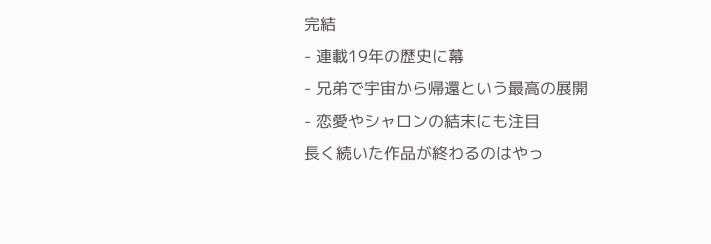完結
- 連載19年の歴史に幕
- 兄弟で宇宙から帰還という最高の展開
- 恋愛やシャロンの結末にも注目
長く続いた作品が終わるのはやっ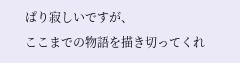ぱり寂しいですが、
ここまでの物語を描き切ってくれ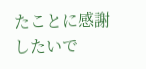たことに感謝したいで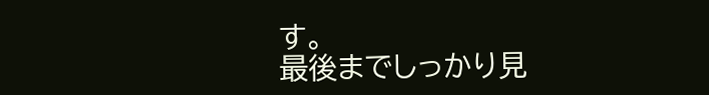す。
最後までしっかり見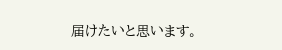届けたいと思います。